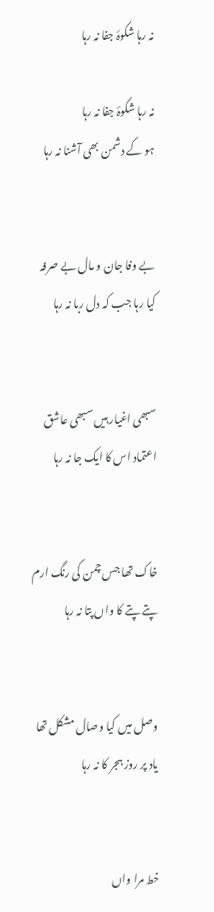نہ رہا شکوۂ جفا نہ رہا

نہ رہا شکوۂ جفا نہ رہا
ہو کے دشمن بھی آشنا نہ رہا


بے وفا جان و مال بے صرفہ
کیا رہا جب کہ دل ربا نہ رہا


سبھی اغیار ہیں سبھی عاشق
اعتماد اس کا ایک جا نہ رہا


خاک تھا جس چمن کی رنگ ارم
پتے پتے کا واں پتا نہ رہا


وصل میں کیا وصال مشکل تھا
یاد پر روز ہجر کا نہ رہا


خط مرا واں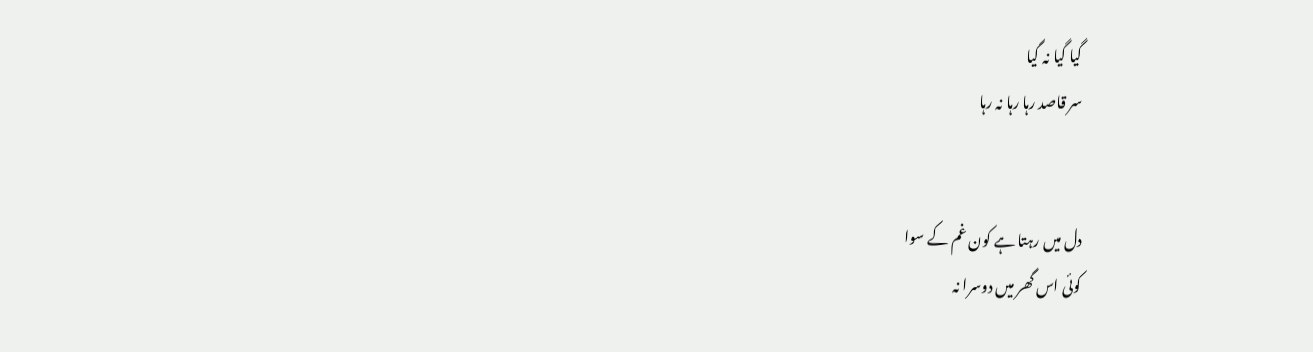گیا گیا نہ گیا
سر قاصد رہا رہا نہ رہا


دل میں رہتا ہے کون غم کے سوا
کوئی اس گھر میں دوسرا نہ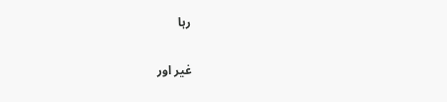رہا


غیر اور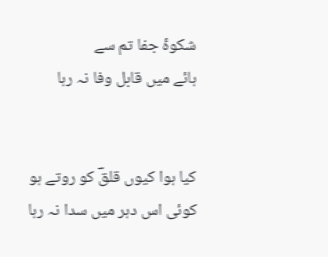شکوۂ جفا تم سے
ہائے میں قابل وفا نہ رہا


کیا ہوا کیوں قلقؔ کو روتے ہو
کوئی اس دہر میں سدا نہ رہا